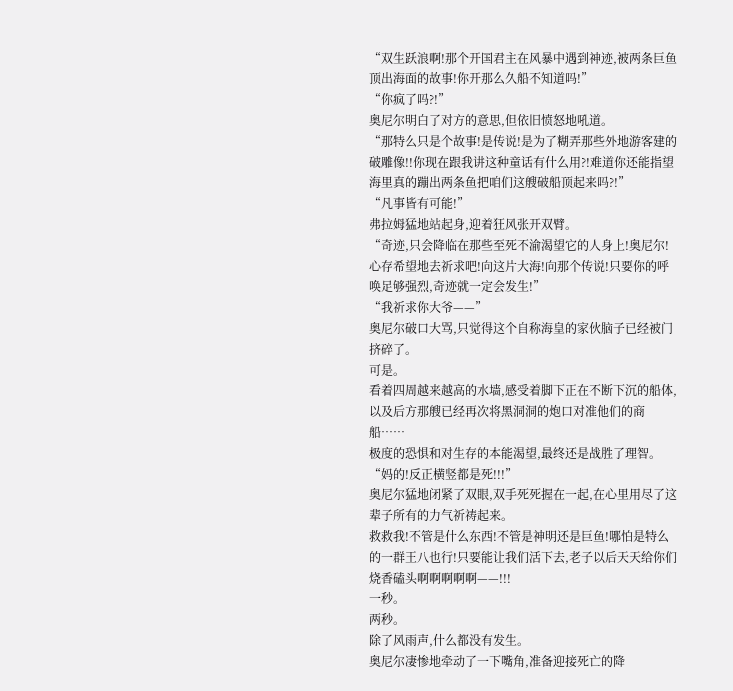“双生跃浪啊!那个开国君主在风暴中遇到神迹,被两条巨鱼顶出海面的故事!你开那么久船不知道吗!”
“你疯了吗?!”
奥尼尔明白了对方的意思,但依旧愤怒地吼道。
“那特么只是个故事!是传说!是为了糊弄那些外地游客建的破雕像!!你现在跟我讲这种童话有什么用?!难道你还能指望海里真的蹦出两条鱼把咱们这艘破船顶起来吗?!”
“凡事皆有可能!”
弗拉姆猛地站起身,迎着狂风张开双臂。
“奇迹,只会降临在那些至死不渝渴望它的人身上!奥尼尔!心存希望地去祈求吧!向这片大海!向那个传说!只要你的呼唤足够强烈,奇迹就一定会发生!”
“我祈求你大爷——”
奥尼尔破口大骂,只觉得这个自称海皇的家伙脑子已经被门挤碎了。
可是。
看着四周越来越高的水墙,感受着脚下正在不断下沉的船体,以及后方那艘已经再次将黑洞洞的炮口对准他们的商船……
极度的恐惧和对生存的本能渴望,最终还是战胜了理智。
“妈的!反正横竖都是死!!!”
奥尼尔猛地闭紧了双眼,双手死死握在一起,在心里用尽了这辈子所有的力气祈祷起来。
救救我!不管是什么东西!不管是神明还是巨鱼!哪怕是特么的一群王八也行!只要能让我们活下去,老子以后天天给你们烧香磕头啊啊啊啊啊——!!!
一秒。
两秒。
除了风雨声,什么都没有发生。
奥尼尔凄惨地牵动了一下嘴角,准备迎接死亡的降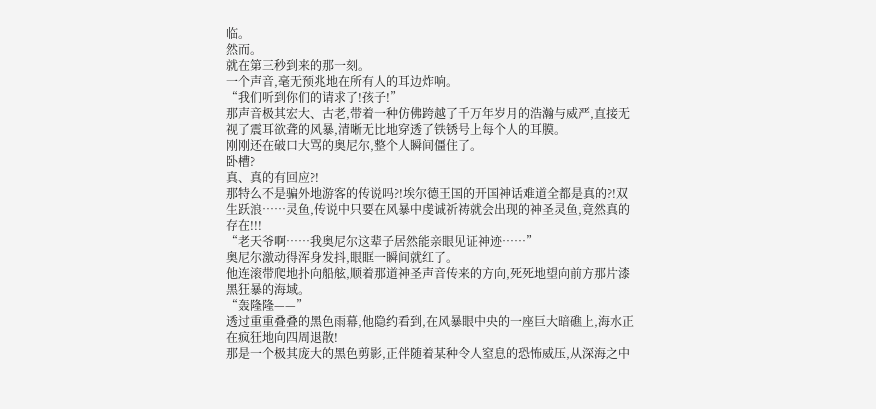临。
然而。
就在第三秒到来的那一刻。
一个声音,毫无预兆地在所有人的耳边炸响。
“我们听到你们的请求了!孩子!”
那声音极其宏大、古老,带着一种仿佛跨越了千万年岁月的浩瀚与威严,直接无视了震耳欲聋的风暴,清晰无比地穿透了铁锈号上每个人的耳膜。
刚刚还在破口大骂的奥尼尔,整个人瞬间僵住了。
卧槽?
真、真的有回应?!
那特么不是骗外地游客的传说吗?!埃尔德王国的开国神话难道全都是真的?!双生跃浪……灵鱼,传说中只要在风暴中虔诚祈祷就会出现的神圣灵鱼,竟然真的存在!!!
“老天爷啊……我奥尼尔这辈子居然能亲眼见证神迹……”
奥尼尔激动得浑身发抖,眼眶一瞬间就红了。
他连滚带爬地扑向船舷,顺着那道神圣声音传来的方向,死死地望向前方那片漆黑狂暴的海域。
“轰隆隆——”
透过重重叠叠的黑色雨幕,他隐约看到,在风暴眼中央的一座巨大暗礁上,海水正在疯狂地向四周退散!
那是一个极其庞大的黑色剪影,正伴随着某种令人窒息的恐怖威压,从深海之中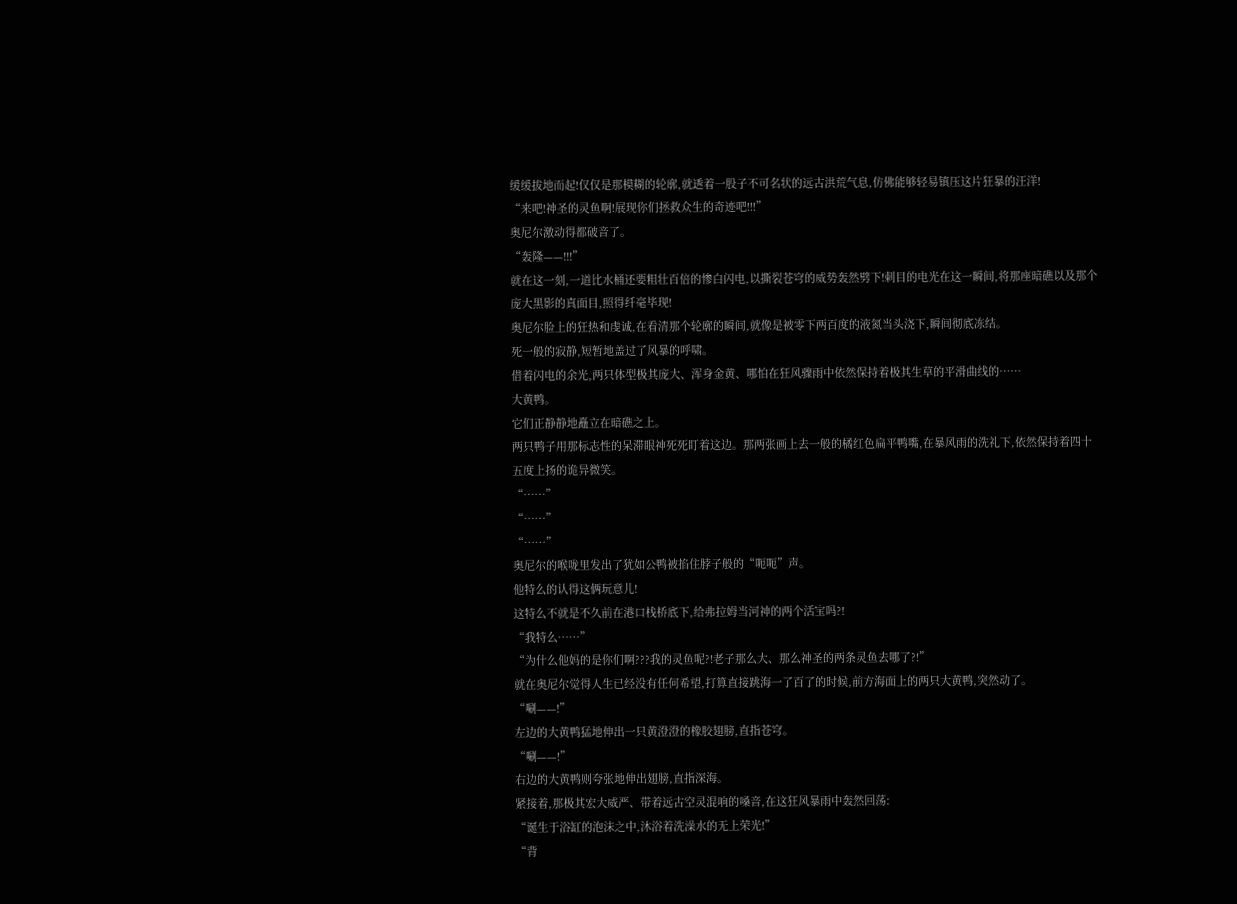缓缓拔地而起!仅仅是那模糊的轮廓,就透着一股子不可名状的远古洪荒气息,仿佛能够轻易镇压这片狂暴的汪洋!
“来吧!神圣的灵鱼啊!展现你们拯救众生的奇迹吧!!!”
奥尼尔激动得都破音了。
“轰隆——!!!”
就在这一刻,一道比水桶还要粗壮百倍的惨白闪电,以撕裂苍穹的威势轰然劈下!刺目的电光在这一瞬间,将那座暗礁以及那个庞大黑影的真面目,照得纤毫毕现!
奥尼尔脸上的狂热和虔诚,在看清那个轮廓的瞬间,就像是被零下两百度的液氮当头浇下,瞬间彻底冻结。
死一般的寂静,短暂地盖过了风暴的呼啸。
借着闪电的余光,两只体型极其庞大、浑身金黄、哪怕在狂风骤雨中依然保持着极其生草的平滑曲线的……
大黄鸭。
它们正静静地矗立在暗礁之上。
两只鸭子用那标志性的呆滞眼神死死盯着这边。那两张画上去一般的橘红色扁平鸭嘴,在暴风雨的洗礼下,依然保持着四十五度上扬的诡异微笑。
“……”
“……”
“……”
奥尼尔的喉咙里发出了犹如公鸭被掐住脖子般的“呃呃”声。
他特么的认得这俩玩意儿!
这特么不就是不久前在港口栈桥底下,给弗拉姆当河神的两个活宝吗?!
“我特么……”
“为什么他妈的是你们啊???我的灵鱼呢?!老子那么大、那么神圣的两条灵鱼去哪了?!”
就在奥尼尔觉得人生已经没有任何希望,打算直接跳海一了百了的时候,前方海面上的两只大黄鸭,突然动了。
“唰——!”
左边的大黄鸭猛地伸出一只黄澄澄的橡胶翅膀,直指苍穹。
“唰——!”
右边的大黄鸭则夸张地伸出翅膀,直指深海。
紧接着,那极其宏大威严、带着远古空灵混响的嗓音,在这狂风暴雨中轰然回荡:
“诞生于浴缸的泡沫之中,沐浴着洗澡水的无上荣光!”
“背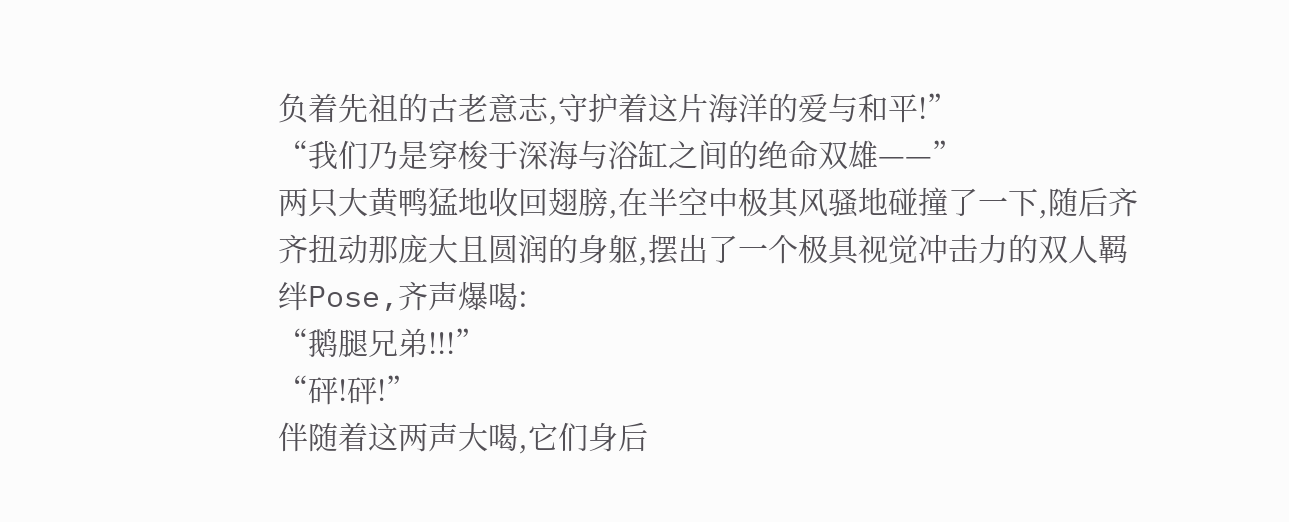负着先祖的古老意志,守护着这片海洋的爱与和平!”
“我们乃是穿梭于深海与浴缸之间的绝命双雄——”
两只大黄鸭猛地收回翅膀,在半空中极其风骚地碰撞了一下,随后齐齐扭动那庞大且圆润的身躯,摆出了一个极具视觉冲击力的双人羁绊Pose,齐声爆喝:
“鹅腿兄弟!!!”
“砰!砰!”
伴随着这两声大喝,它们身后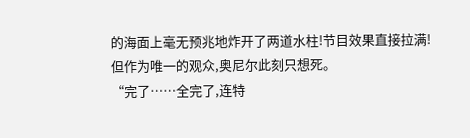的海面上毫无预兆地炸开了两道水柱!节目效果直接拉满!
但作为唯一的观众,奥尼尔此刻只想死。
“完了……全完了,连特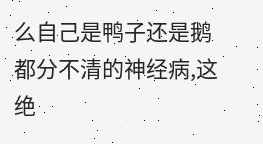么自己是鸭子还是鹅都分不清的神经病,这绝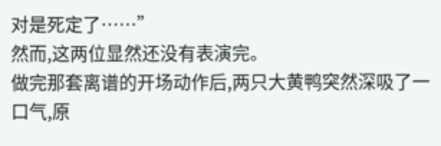对是死定了……”
然而,这两位显然还没有表演完。
做完那套离谱的开场动作后,两只大黄鸭突然深吸了一口气,原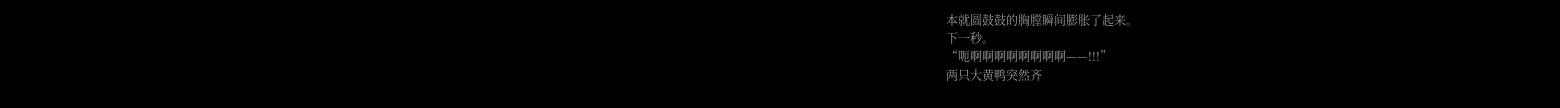本就圆鼓鼓的胸膛瞬间膨胀了起来。
下一秒。
“呃啊啊啊啊啊啊啊啊——!!!”
两只大黄鸭突然齐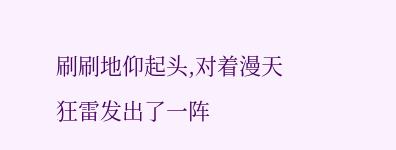刷刷地仰起头,对着漫天狂雷发出了一阵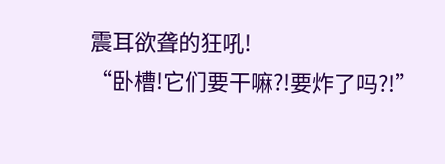震耳欲聋的狂吼!
“卧槽!它们要干嘛?!要炸了吗?!”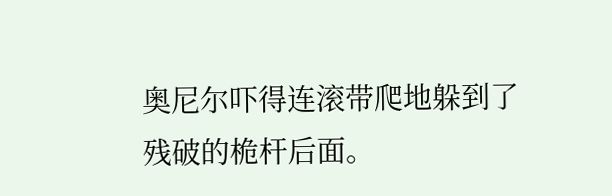奥尼尔吓得连滚带爬地躲到了残破的桅杆后面。